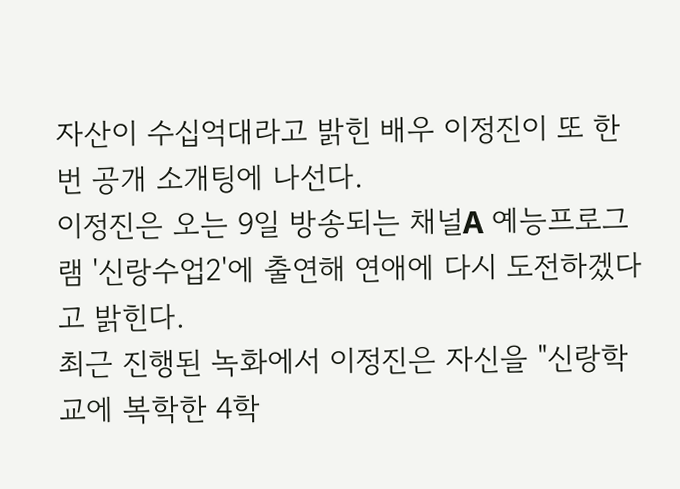자산이 수십억대라고 밝힌 배우 이정진이 또 한 번 공개 소개팅에 나선다.
이정진은 오는 9일 방송되는 채널A 예능프로그램 '신랑수업2'에 출연해 연애에 다시 도전하겠다고 밝힌다.
최근 진행된 녹화에서 이정진은 자신을 "신랑학교에 복학한 4학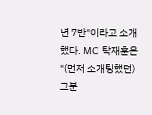년 7반"이라고 소개했다. MC 탁재훈은 "(먼저 소개팅했던) 그분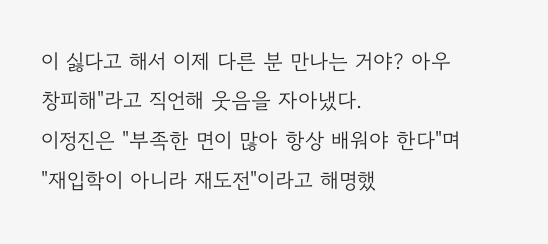이 싫다고 해서 이제 다른 분 만나는 거야? 아우 창피해"라고 직언해 웃음을 자아냈다.
이정진은 "부족한 면이 많아 항상 배워야 한다"며 "재입학이 아니라 재도전"이라고 해명했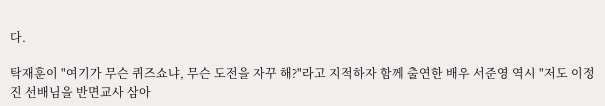다.

탁재훈이 "여기가 무슨 퀴즈쇼냐, 무슨 도전을 자꾸 해?"라고 지적하자 함께 출연한 배우 서준영 역시 "저도 이정진 선배님을 반면교사 삼아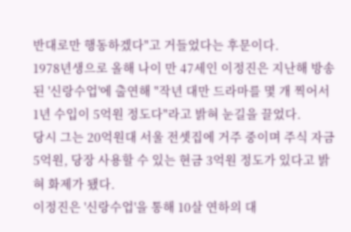반대로만 행동하겠다"고 거들었다는 후문이다.
1978년생으로 올해 나이 만 47세인 이정진은 지난해 방송된 '신랑수업'에 출연해 "작년 대만 드라마를 몇 개 찍어서 1년 수입이 5억원 정도다"라고 밝혀 눈길을 끌었다.
당시 그는 20억원대 서울 전셋집에 거주 중이며 주식 자금 5억원, 당장 사용할 수 있는 현금 3억원 정도가 있다고 밝혀 화제가 됐다.
이정진은 '신랑수업'을 통해 10살 연하의 대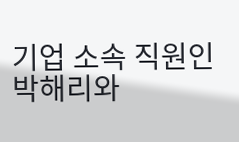기업 소속 직원인 박해리와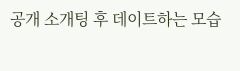공개 소개팅 후 데이트하는 모습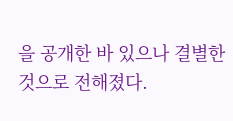을 공개한 바 있으나 결별한 것으로 전해졌다.